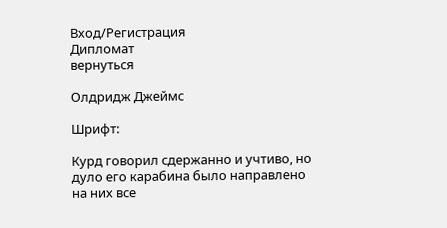Вход/Регистрация
Дипломат
вернуться

Олдридж Джеймс

Шрифт:

Курд говорил сдержанно и учтиво, но дуло его карабина было направлено на них все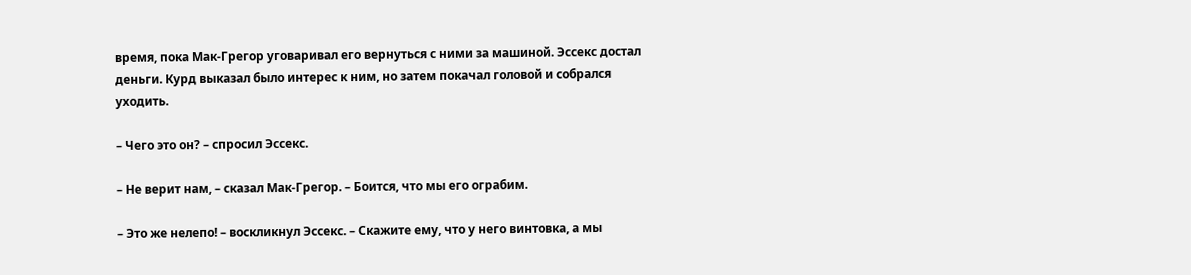время, пока Мак-Грегор уговаривал его вернуться с ними за машиной. Эссекс достал деньги. Курд выказал было интерес к ним, но затем покачал головой и собрался уходить.

– Чего это он? – спросил Эссекс.

– Не верит нам, – сказал Мак-Грегор. – Боится, что мы его ограбим.

– Это же нелепо! – воскликнул Эссекс. – Скажите ему, что у него винтовка, а мы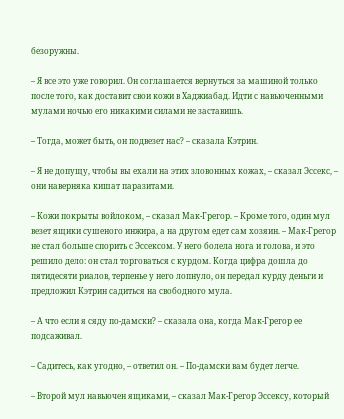безоружны.

– Я все это уже говорил. Он соглашается вернуться за машиной только после того, как доставит свои кожи в Хаджиабад. Идти с навьюченными мулами ночью его никакими силами не заставишь.

– Тогда, может быть, он подвезет нас? – сказала Кэтрин.

– Я не допущу, чтобы вы ехали на этих зловонных кожах, – сказал Эссекс, – они наверняка кишат паразитами.

– Кожи покрыты войлоком, – сказал Мак-Грегор. – Кроме того, один мул везет ящики сушеного инжира, а на другом едет сам хозяин. – Мак-Грегор не стал больше спорить с Эссексом. У него болела нога и голова, и это решило дело: он стал торговаться с курдом. Когда цифра дошла до пятидесяти риалов, терпенье у него лопнуло, он передал курду деньги и предложил Кэтрин садиться на свободного мула.

– А что если я сяду по-дамски? – сказала она, когда Мак-Грегор ее подсаживал.

– Садитесь, как угодно, – ответил он. – По-дамски вам будет легче.

– Второй мул навьючен ящиками, – сказал Мак-Грегор Эссексу, который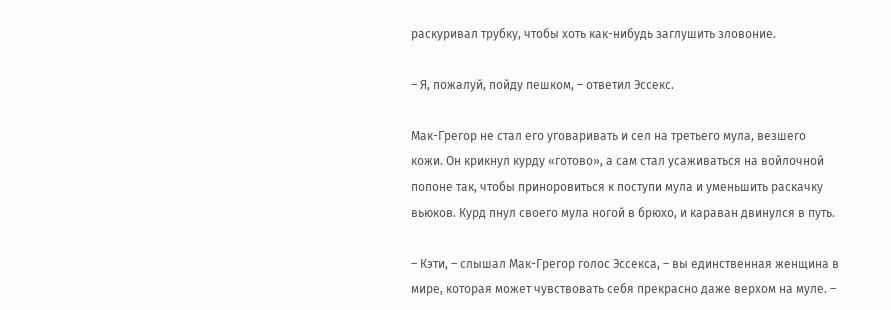раскуривал трубку, чтобы хоть как-нибудь заглушить зловоние.

– Я, пожалуй, пойду пешком, – ответил Эссекс.

Мак-Грегор не стал его уговаривать и сел на третьего мула, везшего кожи. Он крикнул курду «готово», а сам стал усаживаться на войлочной попоне так, чтобы приноровиться к поступи мула и уменьшить раскачку вьюков. Курд пнул своего мула ногой в брюхо, и караван двинулся в путь.

– Кэти, – слышал Мак-Грегор голос Эссекса, – вы единственная женщина в мире, которая может чувствовать себя прекрасно даже верхом на муле. –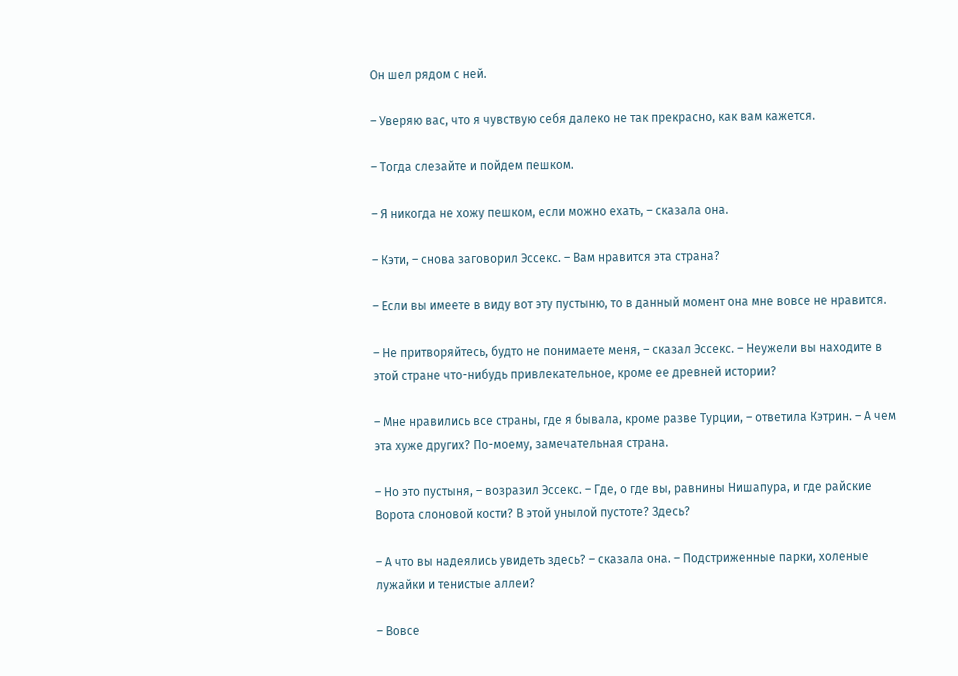Он шел рядом с ней.

– Уверяю вас, что я чувствую себя далеко не так прекрасно, как вам кажется.

– Тогда слезайте и пойдем пешком.

– Я никогда не хожу пешком, если можно ехать, – сказала она.

– Кэти, – снова заговорил Эссекс. – Вам нравится эта страна?

– Если вы имеете в виду вот эту пустыню, то в данный момент она мне вовсе не нравится.

– Не притворяйтесь, будто не понимаете меня, – сказал Эссекс. – Неужели вы находите в этой стране что-нибудь привлекательное, кроме ее древней истории?

– Мне нравились все страны, где я бывала, кроме разве Турции, – ответила Кэтрин. – А чем эта хуже других? По-моему, замечательная страна.

– Но это пустыня, – возразил Эссекс. – Где, о где вы, равнины Нишапура, и где райские Ворота слоновой кости? В этой унылой пустоте? Здесь?

– А что вы надеялись увидеть здесь? – сказала она. – Подстриженные парки, холеные лужайки и тенистые аллеи?

– Вовсе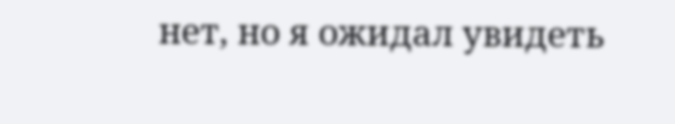нет, но я ожидал увидеть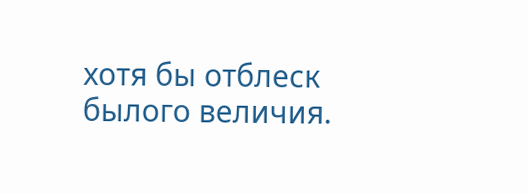хотя бы отблеск былого величия.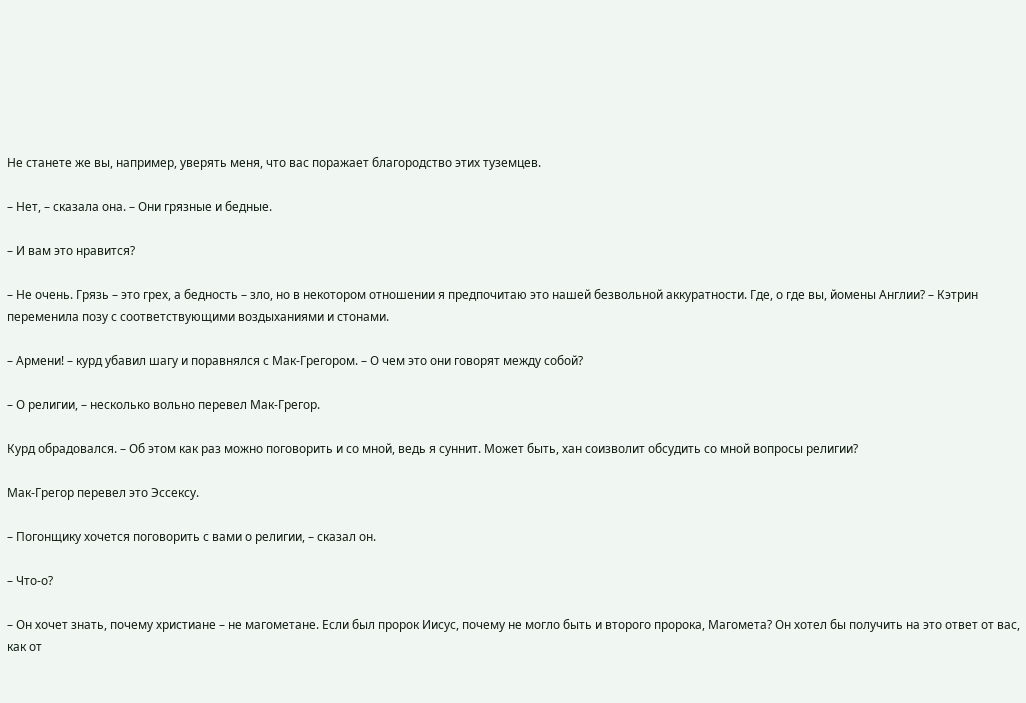Не станете же вы, например, уверять меня, что вас поражает благородство этих туземцев.

– Нет, – сказала она. – Они грязные и бедные.

– И вам это нравится?

– Не очень. Грязь – это грех, а бедность – зло, но в некотором отношении я предпочитаю это нашей безвольной аккуратности. Где, о где вы, йомены Англии? – Кэтрин переменила позу с соответствующими воздыханиями и стонами.

– Армени! – курд убавил шагу и поравнялся с Мак-Грегором. – О чем это они говорят между собой?

– О религии, – несколько вольно перевел Мак-Грегор.

Курд обрадовался. – Об этом как раз можно поговорить и со мной, ведь я суннит. Может быть, хан соизволит обсудить со мной вопросы религии?

Мак-Грегор перевел это Эссексу.

– Погонщику хочется поговорить с вами о религии, – сказал он.

– Что-о?

– Он хочет знать, почему христиане – не магометане. Если был пророк Иисус, почему не могло быть и второго пророка, Магомета? Он хотел бы получить на это ответ от вас, как от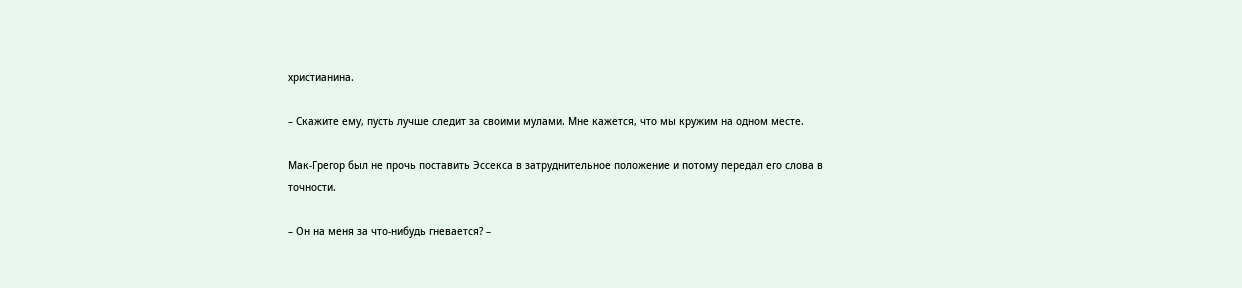христианина.

– Скажите ему, пусть лучше следит за своими мулами. Мне кажется, что мы кружим на одном месте.

Мак-Грегор был не прочь поставить Эссекса в затруднительное положение и потому передал его слова в точности.

– Он на меня за что-нибудь гневается? –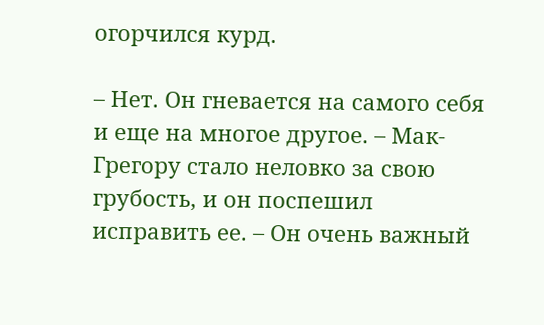огорчился курд.

– Нет. Он гневается на самого себя и еще на многое другое. – Мак-Грегору стало неловко за свою грубость, и он поспешил исправить ее. – Он очень важный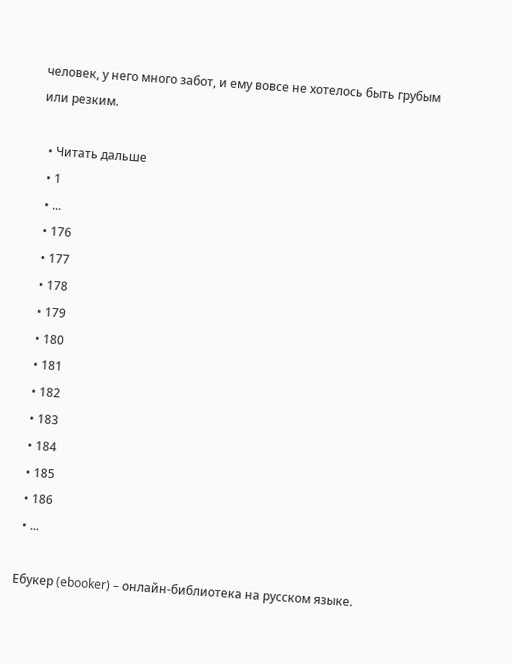человек, у него много забот, и ему вовсе не хотелось быть грубым или резким.

  • Читать дальше
  • 1
  • ...
  • 176
  • 177
  • 178
  • 179
  • 180
  • 181
  • 182
  • 183
  • 184
  • 185
  • 186
  • ...

Ебукер (ebooker) – онлайн-библиотека на русском языке.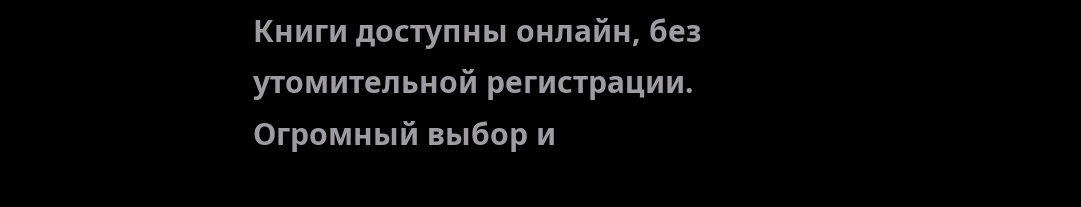Книги доступны онлайн, без утомительной регистрации. Огромный выбор и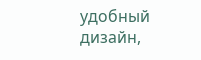удобный дизайн,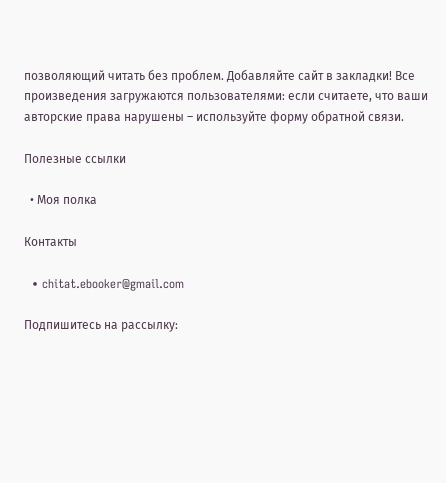позволяющий читать без проблем. Добавляйте сайт в закладки! Все произведения загружаются пользователями: если считаете, что ваши авторские права нарушены – используйте форму обратной связи.

Полезные ссылки

  • Моя полка

Контакты

  • chitat.ebooker@gmail.com

Подпишитесь на рассылку: